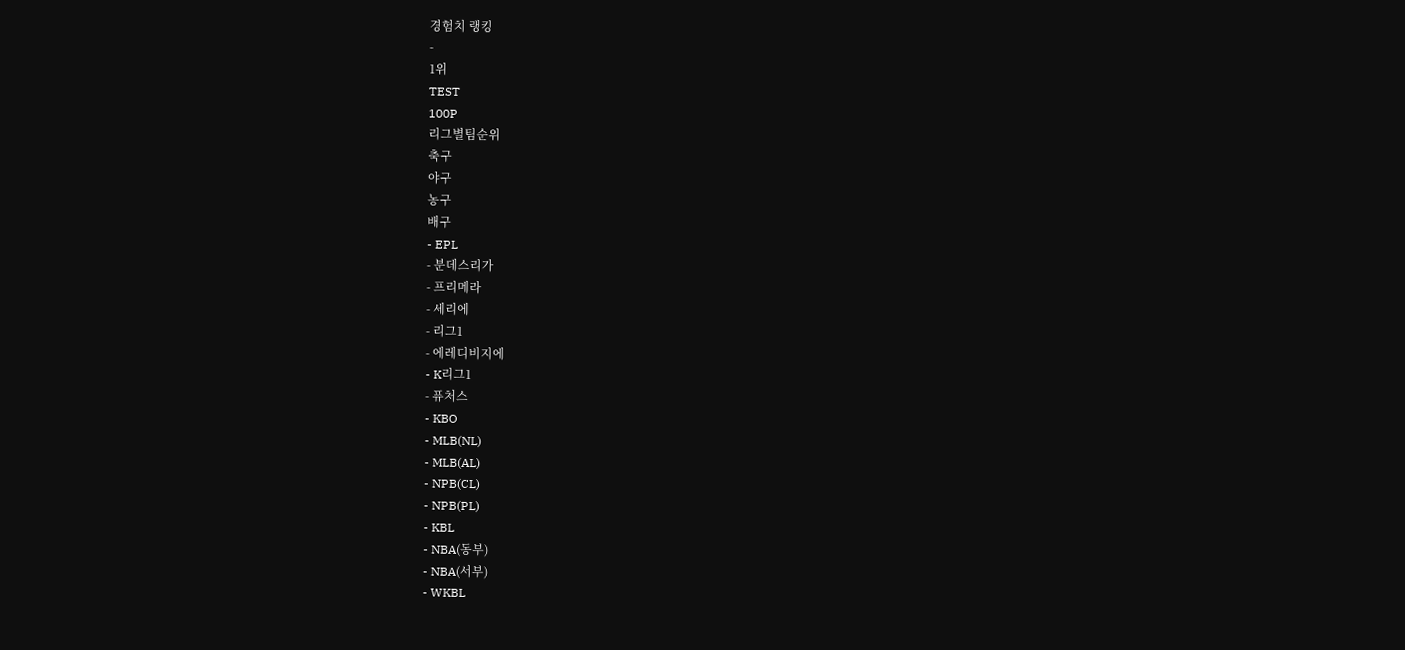경험치 랭킹
-
1위
TEST
100P
리그별팀순위
축구
야구
농구
배구
- EPL
- 분데스리가
- 프리메라
- 세리에
- 리그1
- 에레디비지에
- K리그1
- 퓨처스
- KBO
- MLB(NL)
- MLB(AL)
- NPB(CL)
- NPB(PL)
- KBL
- NBA(동부)
- NBA(서부)
- WKBL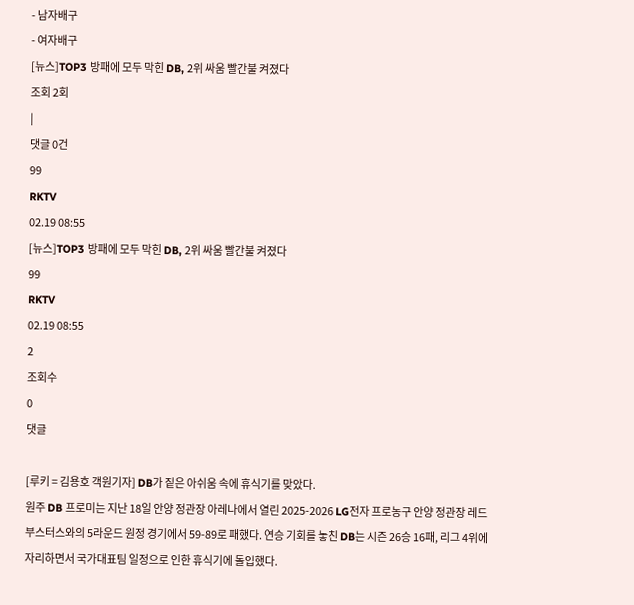- 남자배구
- 여자배구
[뉴스]TOP3 방패에 모두 막힌 DB, 2위 싸움 빨간불 켜졌다
조회 2회
|
댓글 0건
99
RKTV
02.19 08:55
[뉴스]TOP3 방패에 모두 막힌 DB, 2위 싸움 빨간불 켜졌다
99
RKTV
02.19 08:55
2
조회수
0
댓글

[루키 = 김용호 객원기자] DB가 짙은 아쉬움 속에 휴식기를 맞았다.
원주 DB 프로미는 지난 18일 안양 정관장 아레나에서 열린 2025-2026 LG전자 프로농구 안양 정관장 레드부스터스와의 5라운드 원정 경기에서 59-89로 패했다. 연승 기회를 놓친 DB는 시즌 26승 16패, 리그 4위에 자리하면서 국가대표팀 일정으로 인한 휴식기에 돌입했다.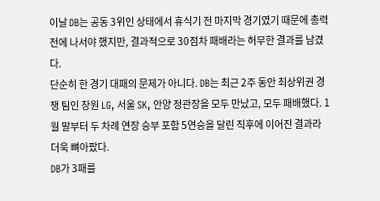이날 DB는 공동 3위인 상태에서 휴식기 전 마지막 경기였기 때문에 총력전에 나서야 했지만, 결과적으로 30점차 패배라는 허무한 결과를 남겼다.
단순히 한 경기 대패의 문제가 아니다. DB는 최근 2주 동안 최상위권 경쟁 팀인 창원 LG, 서울 SK, 안양 정관장을 모두 만났고, 모두 패배했다. 1월 말부터 두 차례 연장 승부 포함 5연승을 달린 직후에 이어진 결과라 더욱 뼈아팠다.
DB가 3패를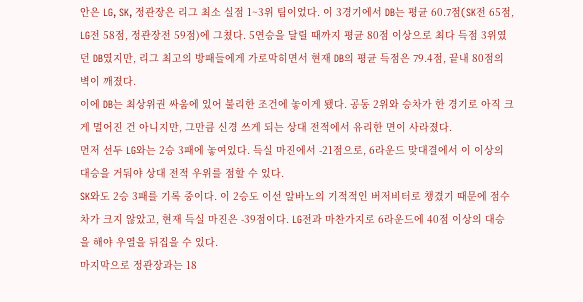안은 LG, SK, 정관장은 리그 최소 실점 1~3위 팀이었다. 이 3경기에서 DB는 평균 60.7점(SK전 65점, LG전 58점, 정관장전 59점)에 그쳤다. 5연승을 달릴 때까지 평균 80점 이상으로 최다 득점 3위였던 DB였지만, 리그 최고의 방패들에게 가로막히면서 현재 DB의 평균 득점은 79.4점, 끝내 80점의 벽이 깨졌다.
이에 DB는 최상위권 싸움에 있어 불리한 조건에 놓이게 됐다. 공동 2위와 승차가 한 경기로 아직 크게 멀어진 건 아니지만, 그만큼 신경 쓰게 되는 상대 전적에서 유리한 면이 사라졌다.
먼저 선두 LG와는 2승 3패에 놓여있다. 득실 마진에서 -21점으로, 6라운드 맞대결에서 이 이상의 대승을 거둬야 상대 전적 우위를 점할 수 있다.
SK와도 2승 3패를 기록 중이다. 이 2승도 이선 알바노의 기적적인 버저비터로 챙겼기 때문에 점수차가 크지 않았고, 현재 득실 마진은 -39점이다. LG전과 마찬가지로 6라운드에 40점 이상의 대승을 해야 우열을 뒤집을 수 있다.
마지막으로 정관장과는 18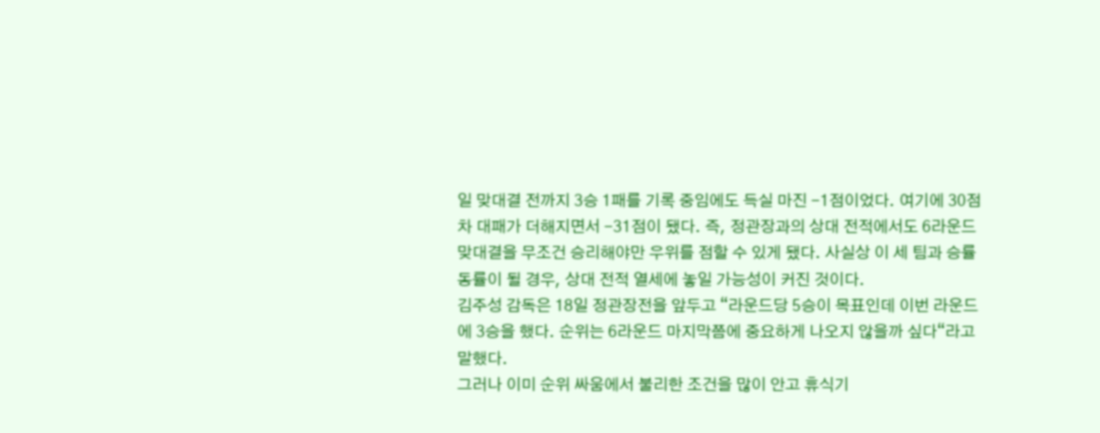일 맞대결 전까지 3승 1패를 기록 중임에도 득실 마진 -1점이었다. 여기에 30점차 대패가 더해지면서 -31점이 됐다. 즉, 정관장과의 상대 전적에서도 6라운드 맞대결을 무조건 승리해야만 우위를 점할 수 있게 됐다. 사실상 이 세 팀과 승률 동률이 될 경우, 상대 전적 열세에 놓일 가능성이 커진 것이다.
김주성 감독은 18일 정관장전을 앞두고 “라운드당 5승이 목표인데 이번 라운드에 3승을 했다. 순위는 6라운드 마지막쯤에 중요하게 나오지 않을까 싶다“라고 말했다.
그러나 이미 순위 싸움에서 불리한 조건을 많이 안고 휴식기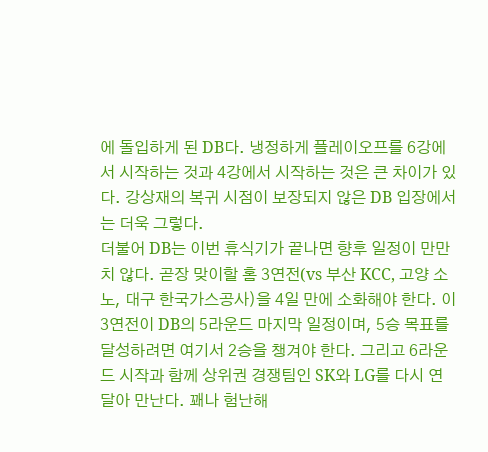에 돌입하게 된 DB다. 냉정하게 플레이오프를 6강에서 시작하는 것과 4강에서 시작하는 것은 큰 차이가 있다. 강상재의 복귀 시점이 보장되지 않은 DB 입장에서는 더욱 그렇다.
더불어 DB는 이번 휴식기가 끝나면 향후 일정이 만만치 않다. 곧장 맞이할 홈 3연전(vs 부산 KCC, 고양 소노, 대구 한국가스공사)을 4일 만에 소화해야 한다. 이 3연전이 DB의 5라운드 마지막 일정이며, 5승 목표를 달성하려면 여기서 2승을 챙겨야 한다. 그리고 6라운드 시작과 함께 상위권 경쟁팀인 SK와 LG를 다시 연달아 만난다. 꽤나 험난해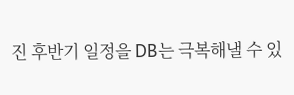진 후반기 일정을 DB는 극복해낼 수 있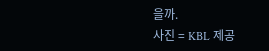을까.
사진 = KBL 제공